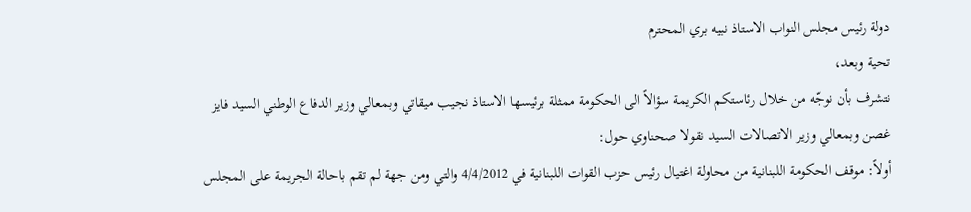دولة رئيس مجلس النواب الاستاذ نبيه بري المحترم
تحية وبعد،
نتشرف بأن نوجّه من خلال رئاستكم الكريمة سؤالاً الى الحكومة ممثلة برئيسها الاستاذ نجيب ميقاتي وبمعالي وزير الدفاع الوطني السيد فايز غصن وبمعالي وزير الاتصالات السيد نقولا صحناوي حول:
أولاً: موقف الحكومة اللبنانية من محاولة اغتيال رئيس حزب القوات اللبنانية في 4/4/2012 والتي ومن جهة لم تقم باحالة الجريمة على المجلس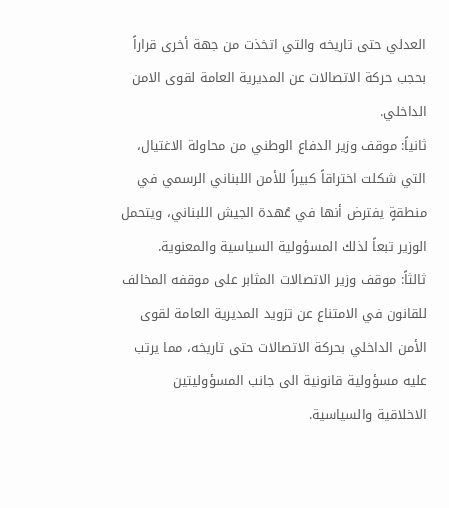العدلي حتى تاريخه والتي اتخذت من جهة أخرى قراراً بحجب حركة الاتصالات عن المديرية العامة لقوى الامن الداخلي.
ثانياً: موقف وزير الدفاع الوطني من محاولة الاغتيال، التي شكلت اختراقاً كبيراً للأمن اللبناني الرسمي في منطقةٍ يفترض أنها في عُهدة الجيش اللبناني، ويتحمل الوزير تبعاً لذلك المسؤولية السياسية والمعنوية.
ثالثاً: موقف وزير الاتصالات المثابر على موقفه المخالف للقانون في الامتناع عن تزويد المديرية العامة لقوى الأمن الداخلي بحركة الاتصالات حتى تاريخه، مما يرتب عليه مسؤولية قانونية الى جانب المسؤوليتين الاخلاقية والسياسية.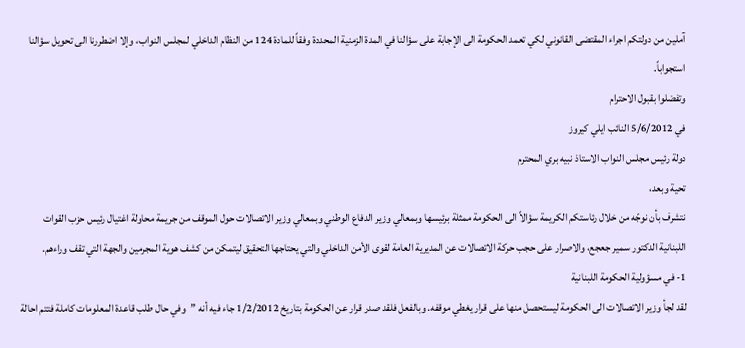آملين من دولتكم اجراء المقتضى القانوني لكي تعمد الحكومة الى الإجابة على سؤالنا في المدة الزمنية المحددة وفقاً للمادة 124 من النظام الداخلي لمجلس النواب، وإلا اضطررنا الى تحويل سؤالنا استجواباً.
وتفضلوا بقبول الاحترام
في 5/6/2012 النائب ايلي كيروز
دولة رئيس مجلس النواب الاستاذ نبيه بري المحترم
تحية وبعد،
نتشرف بأن نوجّه من خلال رئاستكم الكريمة سؤالاً الى الحكومة ممثلة برئيسها وبمعالي وزير الدفاع الوطني وبمعالي وزير الاتصالات حول الموقف من جريمة محاولة اغتيال رئيس حزب القوات اللبنانية الدكتور سمير جعجع، والاصرار على حجب حركة الاتصالات عن المديرية العامة لقوى الأمن الداخلي والتي يحتاجها التحقيق ليتمكن من كشف هوية المجرمين والجهة التي تقف وراءهم.
1- في مسؤولية الحكومة اللبنانية
لقد لجأ وزير الاتصالات الى الحكومة ليستحصل منها على قرار يغطي موقفه. وبالفعل فلقد صدر قرار عن الحكومة بتاريخ 1/2/2012 جاء فيه أنه ”وفي حال طلب قاعدة المعلومات كاملة فتتم احالة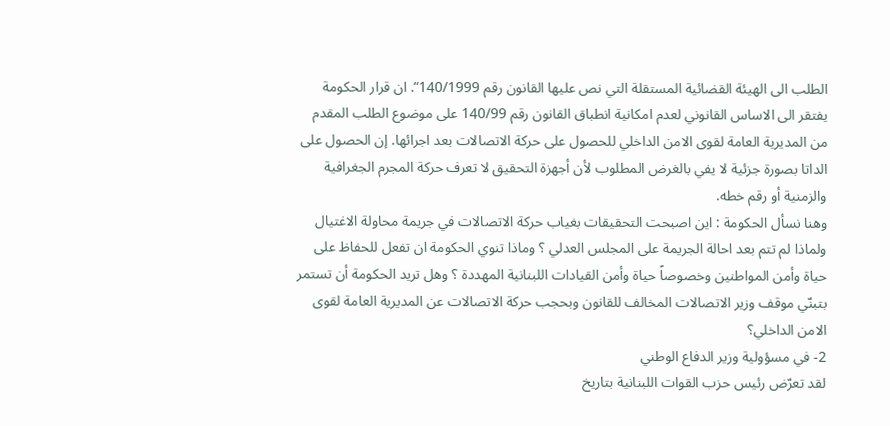الطلب الى الهيئة القضائية المستقلة التي نص عليها القانون رقم 140/1999“. ان قرار الحكومة يفتقر الى الاساس القانوني لعدم امكانية انطباق القانون رقم 140/99 على موضوع الطلب المقدم من المديرية العامة لقوى الامن الداخلي للحصول على حركة الاتصالات بعد اجرائها. إن الحصول على الداتا بصورة جزئية لا يفي بالغرض المطلوب لأن أجهزة التحقيق لا تعرف حركة المجرم الجغرافية والزمنية أو رقم خطه.
وهنا نسأل الحكومة : اين اصبحت التحقيقات بغياب حركة الاتصالات في جريمة محاولة الاغتيال ولماذا لم تتم بعد احالة الجريمة على المجلس العدلي ؟ وماذا تنوي الحكومة ان تفعل للحفاظ على حياة وأمن المواطنين وخصوصاً حياة وأمن القيادات اللبنانية المهددة ؟ وهل تريد الحكومة أن تستمر بتبنّي موقف وزير الاتصالات المخالف للقانون وبحجب حركة الاتصالات عن المديرية العامة لقوى الامن الداخلي؟
2- في مسؤولية وزير الدفاع الوطني
لقد تعرّض رئيس حزب القوات اللبنانية بتاريخ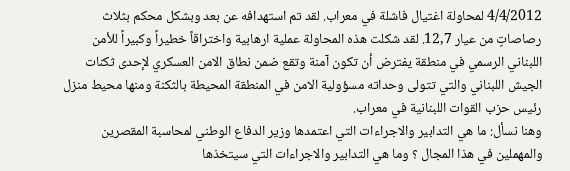4/4/2012 لمحاولة اغتيال فاشلة في معراب. لقد تم استهدافه عن بعد وبشكل محكم بثلاث رصاصاتٍ من عيار 12,7. لقد شكلت هذه المحاولة عملية ارهابية واختراقاً خطيراً وكبيراً للأمن اللبناني الرسمي في منطقة يفترض أن تكون آمنة وتقع ضمن نطاق الامن العسكري لإحدى ثكنات الجيش اللبناني والتي تتولى وحداته مسؤولية الامن في المنطقة المحيطة بالثكنة ومنها محيط منزل رئيس حزب القوات اللبنانية في معراب.
وهنا نسأل: ما هي التدابير والاجراءات التي اعتمدها وزير الدفاع الوطني لمحاسبة المقصرين والمهملين في هذا المجال ؟ وما هي التدابير والاجراءات التي سيتخذها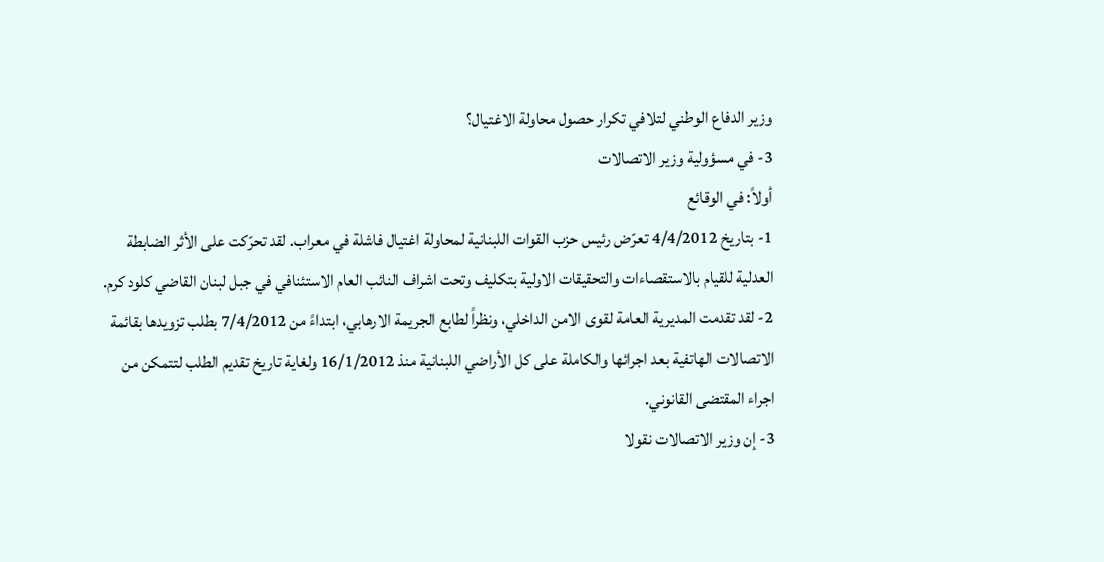وزير الدفاع الوطني لتلافي تكرار حصول محاولة الاغتيال؟
3- في مسؤولية وزير الاتصالات
أولاً: في الوقائع
1- بتاريخ 4/4/2012 تعرّض رئيس حزب القوات اللبنانية لمحاولة اغتيال فاشلة في معراب. لقد تحرّكت على الأثر الضابطة العدلية للقيام بالاستقصاءات والتحقيقات الاولية بتكليف وتحت اشراف النائب العام الاستئنافي في جبل لبنان القاضي كلود كرم.
2- لقد تقدمت المديرية العامة لقوى الامن الداخلي، ونظراً لطابع الجريمة الارهابي، ابتداءً من 7/4/2012 بطلب تزويدها بقائمة الاتصالات الهاتفية بعد اجرائها والكاملة على كل الأراضي اللبنانية منذ 16/1/2012 ولغاية تاريخ تقديم الطلب لتتمكن من اجراء المقتضى القانوني.
3- إن وزير الاتصالات نقولا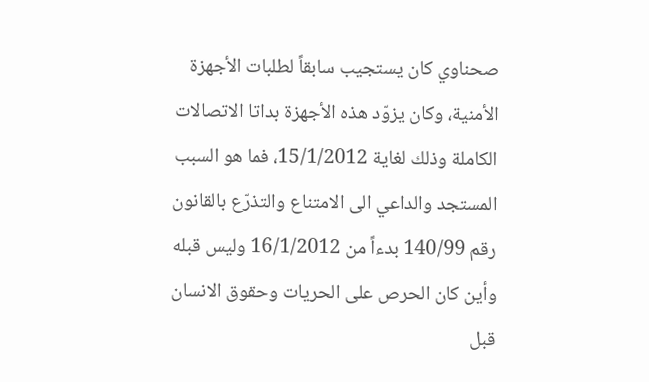صحناوي كان يستجيب سابقاً لطلبات الأجهزة الأمنية، وكان يزوّد هذه الأجهزة بداتا الاتصالات الكاملة وذلك لغاية 15/1/2012، فما هو السبب المستجد والداعي الى الامتناع والتذرّع بالقانون رقم 140/99 بدءاً من 16/1/2012 وليس قبله وأين كان الحرص على الحريات وحقوق الانسان قبل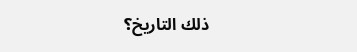ذلك التاريخ؟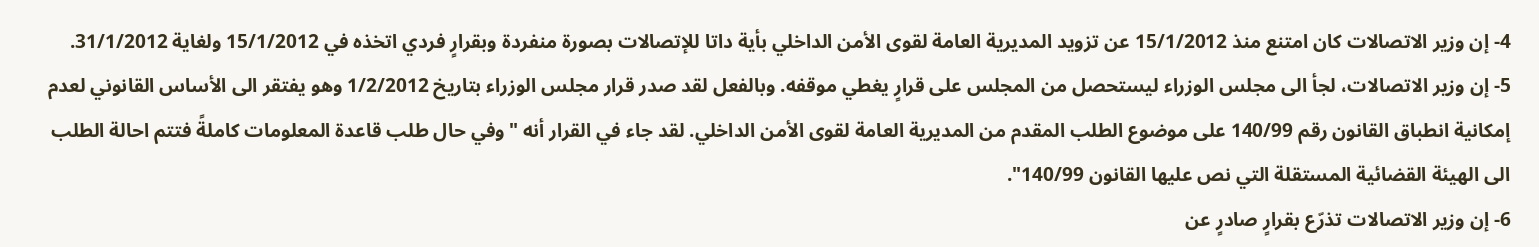4- إن وزير الاتصالات كان امتنع منذ 15/1/2012 عن تزويد المديرية العامة لقوى الأمن الداخلي بأية داتا للإتصالات بصورة منفردة وبقرارٍ فردي اتخذه في 15/1/2012 ولغاية 31/1/2012.
5- إن وزير الاتصالات، لجأ الى مجلس الوزراء ليستحصل من المجلس على قرارٍ يغطي موقفه. وبالفعل لقد صدر قرار مجلس الوزراء بتاريخ 1/2/2012 وهو يفتقر الى الأساس القانوني لعدم إمكانية انطباق القانون رقم 140/99 على موضوع الطلب المقدم من المديرية العامة لقوى الأمن الداخلي. لقد جاء في القرار أنه "وفي حال طلب قاعدة المعلومات كاملةً فتتم احالة الطلب الى الهيئة القضائية المستقلة التي نص عليها القانون 140/99".
6- إن وزير الاتصالات تذرّع بقرارٍ صادرٍ عن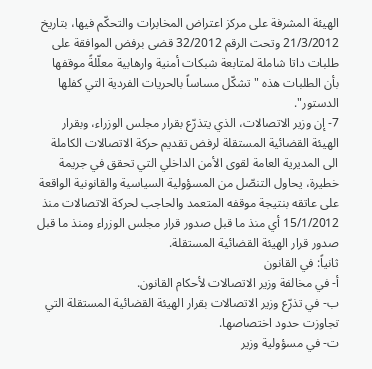الهيئة المشرفة على مركز اعتراض المخابرات والتحكّم فيها، بتاريخ 21/3/2012 وتحت الرقم 32/2012 قضى برفض الموافقة على طلبات داتا شاملة لمتابعة شبكات أمنية وارهابية معلّلةً موقفها بأن الطلبات هذه "تشكّل مساساً بالحريات الفردية التي كفلها الدستور".
7- إن وزير الاتصالات، الذي يتذرّع بقرار مجلس الوزراء، وبقرار الهيئة القضائية المستقلة لرفض تقديم حركة الاتصالات الكاملة الى المديرية العامة لقوى الأمن الداخلي التي تحقق في جريمة خطيرة، يحاول التنصّل من المسؤولية السياسية والقانونية الواقعة على عاتقه بنتيجة موقفه المتعمد والحاجب لحركة الاتصالات منذ 15/1/2012 أي منذ ما قبل صدور قرار مجلس الوزراء ومنذ ما قبل صدور قرار الهيئة القضائية المستقلة.
ثانياً: في القانون
أ- في مخالفة وزير الاتصالات لأحكام القانون.
ب- في تذرّع وزير الاتصالات بقرار الهيئة القضائية المستقلة التي تجاوزت حدود اختصاصها.
ت- في مسؤولية وزير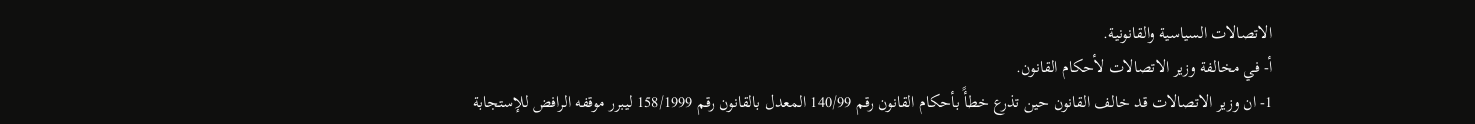الاتصالات السياسية والقانونية.
أ- في مخالفة وزير الاتصالات لأحكام القانون.
1- ان وزير الاتصالات قد خالف القانون حين تذرع خطأً بأحكام القانون رقم 140/99 المعدل بالقانون رقم 158/1999 ليبرر موقفه الرافض للإستجابة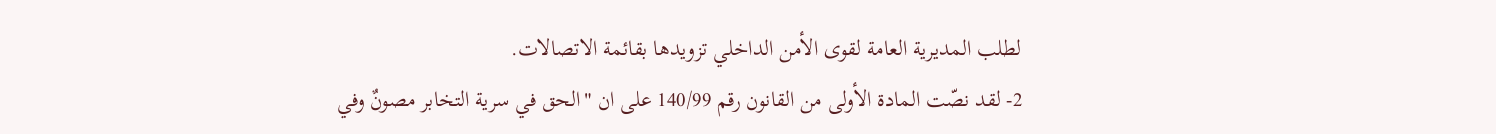لطلب المديرية العامة لقوى الأمن الداخلي تزويدها بقائمة الاتصالات.
2- لقد نصّت المادة الأولى من القانون رقم 140/99 على ان "الحق في سرية التخابر مصونٌ وفي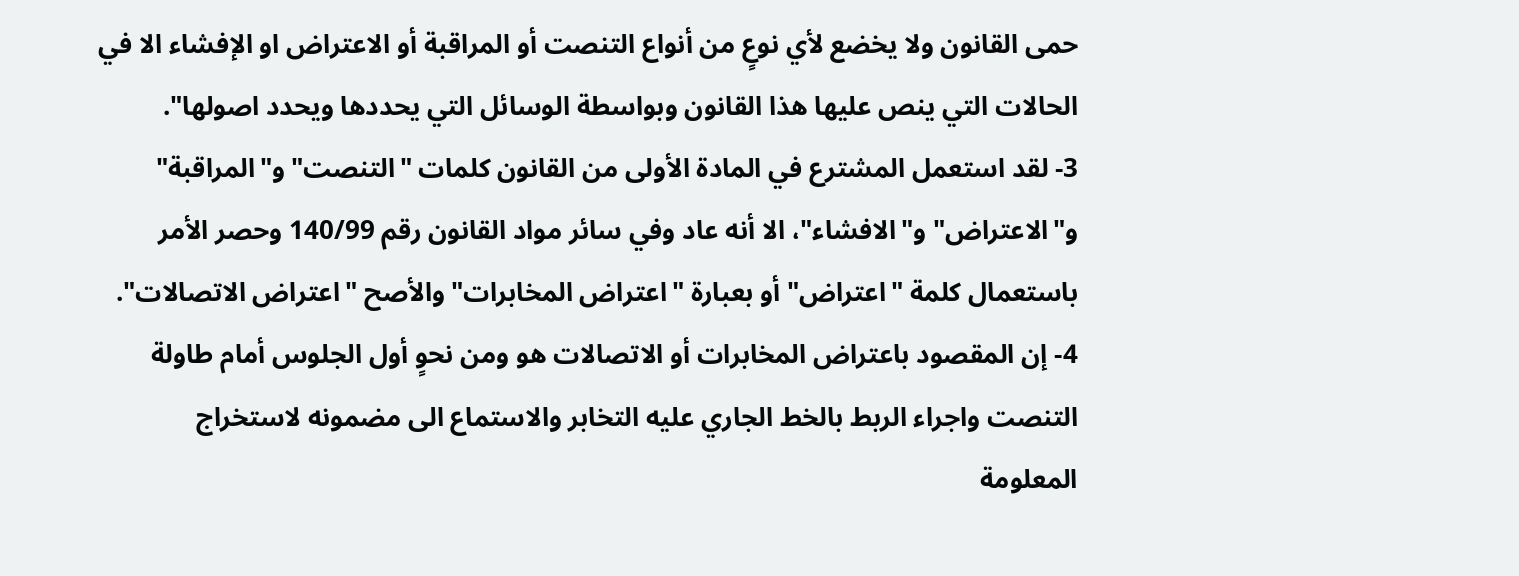حمى القانون ولا يخضع لأي نوعٍ من أنواع التنصت أو المراقبة أو الاعتراض او الإفشاء الا في الحالات التي ينص عليها هذا القانون وبواسطة الوسائل التي يحددها ويحدد اصولها".
3- لقد استعمل المشترع في المادة الأولى من القانون كلمات "التنصت" و"المراقبة" و"الاعتراض" و"الافشاء"، الا أنه عاد وفي سائر مواد القانون رقم 140/99 وحصر الأمر باستعمال كلمة "اعتراض" أو بعبارة "اعتراض المخابرات" والأصح "اعتراض الاتصالات".
4- إن المقصود باعتراض المخابرات أو الاتصالات هو ومن نحوٍ أول الجلوس أمام طاولة التنصت واجراء الربط بالخط الجاري عليه التخابر والاستماع الى مضمونه لاستخراج المعلومة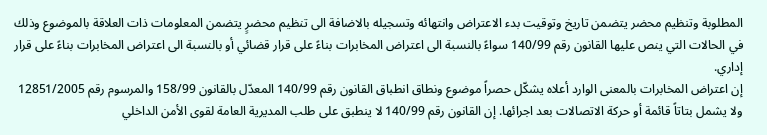المطلوبة وتنظيم محضر يتضمن تاريخ وتوقيت بدء الاعتراض وانتهائه وتسجيله بالاضافة الى تنظيم محضرٍ يتضمن المعلومات ذات العلاقة بالموضوع وذلك في الحالات التي ينص عليها القانون رقم 140/99 سواءً بالنسبة الى اعتراض المخابرات بناءً على قرار قضائي أو بالنسبة الى اعتراض المخابرات بناءً على قرار إداري.
إن اعتراض المخابرات بالمعنى الوارد أعلاه يشكّل حصراً موضوع ونطاق انطباق القانون رقم 140/99 المعدّل بالقانون 158/99 والمرسوم رقم 12851/2005 ولا يشمل بتاتاً قائمة أو حركة الاتصالات بعد اجرائها. إن القانون رقم 140/99 لا ينطبق على طلب المديرية العامة لقوى الأمن الداخلي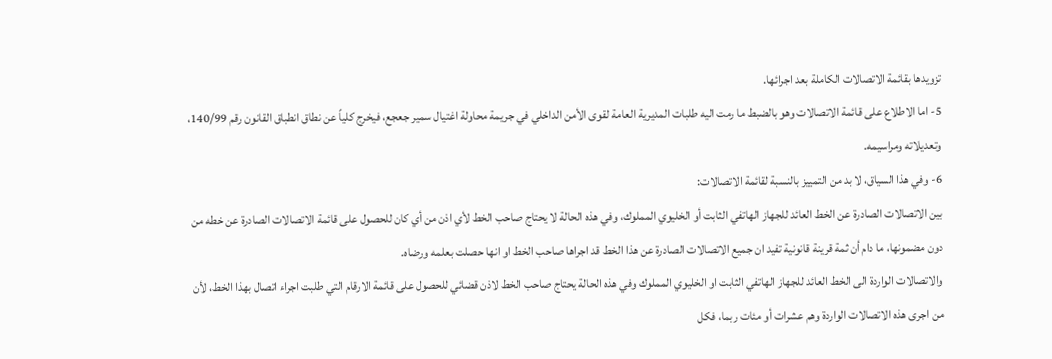تزويدها بقائمة الاتصالات الكاملة بعد اجرائها.
5- اما الاطلاع على قائمة الاتصالات وهو بالضبط ما رمت اليه طلبات المديرية العامة لقوى الأمن الداخلي في جريمة محاولة اغتيال سمير جعجع، فيخرج كلياً عن نطاق انطباق القانون رقم 140/99، وتعديلاته ومراسيمه.
6- وفي هذا السياق، لا بد من التمييز بالنسبة لقائمة الاتصالات:
بين الاتصالات الصادرة عن الخط العائد للجهاز الهاتفي الثابت أو الخليوي المملوك، وفي هذه الحالة لا يحتاج صاحب الخط لأي اذن من أي كان للحصول على قائمة الاتصالات الصادرة عن خطه من دون مضمونها، ما دام أن ثمة قرينة قانونية تفيد ان جميع الاتصالات الصادرة عن هذا الخط قد اجراها صاحب الخط او انها حصلت بعلمه ورضاه.
والاتصالات الواردة الى الخط العائد للجهاز الهاتفي الثابت او الخليوي المملوك وفي هذه الحالة يحتاج صاحب الخط لاذن قضائي للحصول على قائمة الارقام التي طلبت اجراء اتصال بهذا الخط، لأن من اجرى هذه الاتصالات الواردة وهم عشرات أو مئات ربما، فكل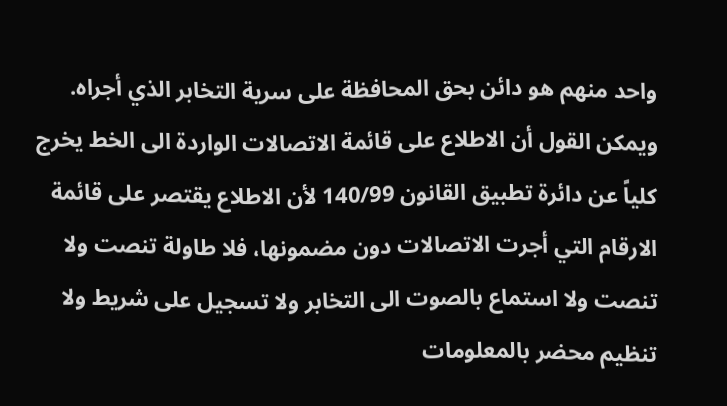واحد منهم هو دائن بحق المحافظة على سرية التخابر الذي أجراه.
ويمكن القول أن الاطلاع على قائمة الاتصالات الواردة الى الخط يخرج كلياً عن دائرة تطبيق القانون 140/99 لأن الاطلاع يقتصر على قائمة الارقام التي أجرت الاتصالات دون مضمونها، فلا طاولة تنصت ولا تنصت ولا استماع بالصوت الى التخابر ولا تسجيل على شريط ولا تنظيم محضر بالمعلومات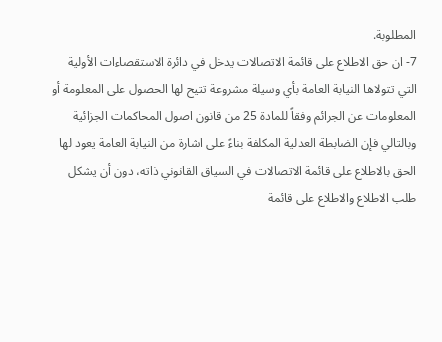المطلوبة.
7- ان حق الاطلاع على قائمة الاتصالات يدخل في دائرة الاستقصاءات الأولية التي تتولاها النيابة العامة بأي وسيلة مشروعة تتيح لها الحصول على المعلومة أو المعلومات عن الجرائم وفقاً للمادة 25 من قانون اصول المحاكمات الجزائية وبالتالي فإن الضابطة العدلية المكلفة بناءً على اشارة من النيابة العامة يعود لها الحق بالاطلاع على قائمة الاتصالات في السياق القانوني ذاته، دون أن يشكل طلب الاطلاع والاطلاع على قائمة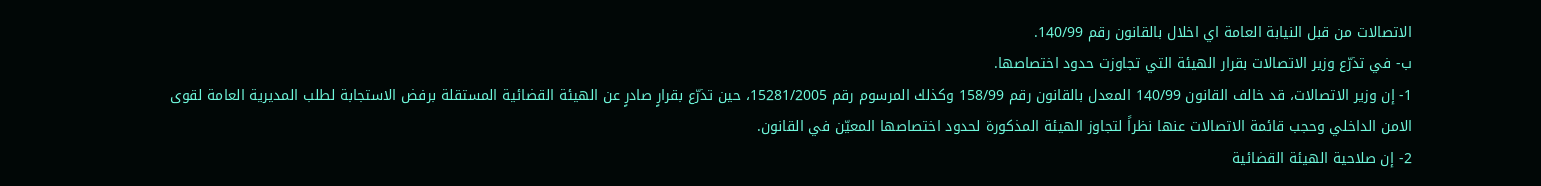الاتصالات من قبل النيابة العامة اي اخلال بالقانون رقم 140/99.
ب- في تذرّع وزير الاتصالات بقرار الهيئة التي تجاوزت حدود اختصاصها.
1- إن وزير الاتصالات، قد خالف القانون 140/99 المعدل بالقانون رقم 158/99 وكذلك المرسوم رقم 15281/2005، حين تذرّع بقرارٍ صادرٍ عن الهيئة القضائية المستقلة برفض الاستجابة لطلب المديرية العامة لقوى الامن الداخلي وحجب قائمة الاتصالات عنها نظراً لتجاوز الهيئة المذكورة لحدود اختصاصها المعيّن في القانون.
2- إن صلاحية الهيئة القضائية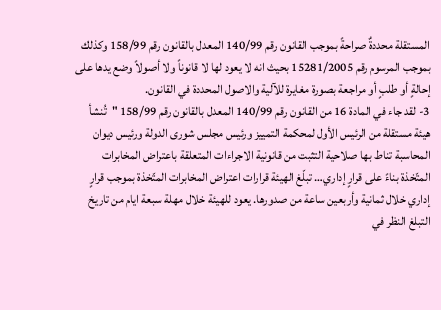المستقلة محددةٌ صراحةً بموجب القانون رقم 140/99 المعدل بالقانون رقم 158/99 وكذلك بموجب المرسوم رقم 15281/2005 بحيث انه لا يعود لها لا قانوناً ولا أصولاً وضع يدها على إحالةٍ أو طلبٍ أو مراجعة بصورة مغايرة للآلية والاصول المحددة في القانون.
3- لقد جاء في المادة 16 من القانون رقم 140/99 المعدل بالقانون رقم 158/99 "تُنشأ هيئة مستقلة من الرئيس الأول لمحكمة التمييز ورئيس مجلس شورى الدولة ورئيس ديوان المحاسبة تناط بها صلاحية التثبت من قانونية الاجراءات المتعلقة باعتراض المخابرات المتّخذة بناءً على قرارٍ إداري… تبلّغ الهيئة قرارات اعتراض المخابرات المتّخذة بموجب قرارٍ إداري خلال ثمانية وأربعين ساعة من صدورها. يعود للهيئة خلال مهلة سبعة ايام من تاريخ التبلغ النظر في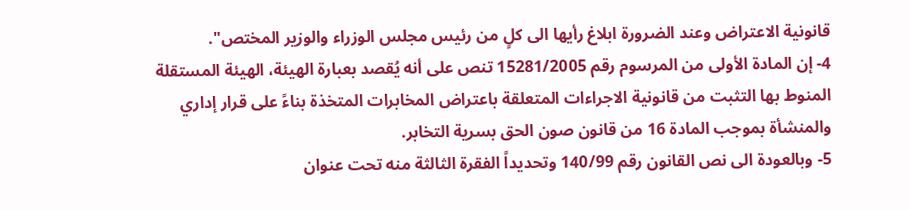قانونية الاعتراض وعند الضرورة ابلاغ رأيها الى كلٍ من رئيس مجلس الوزراء والوزير المختص".
4- إن المادة الأولى من المرسوم رقم 15281/2005 تنص على أنه يُقصد بعبارة الهيئة، الهيئة المستقلة المنوط بها التثبت من قانونية الاجراءات المتعلقة باعتراض المخابرات المتخذة بناءً على قرار إداري والمنشأة بموجب المادة 16 من قانون صون الحق بسرية التخابر.
5- وبالعودة الى نص القانون رقم 140/99 وتحديداً الفقرة الثالثة منه تحت عنوان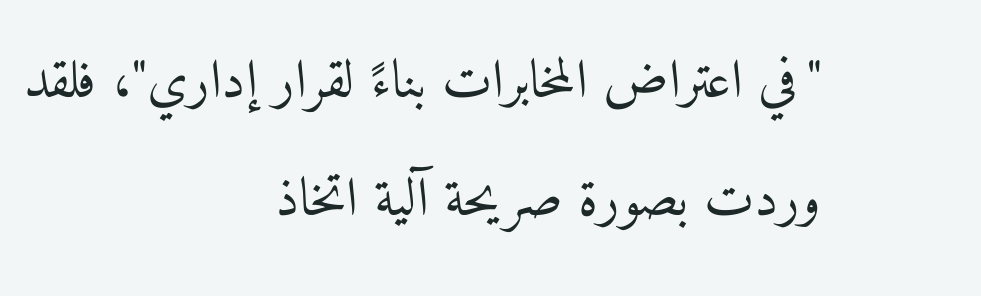"في اعتراض المخابرات بناءً لقرار إداري"، فلقد وردت بصورة صريحة آلية اتخاذ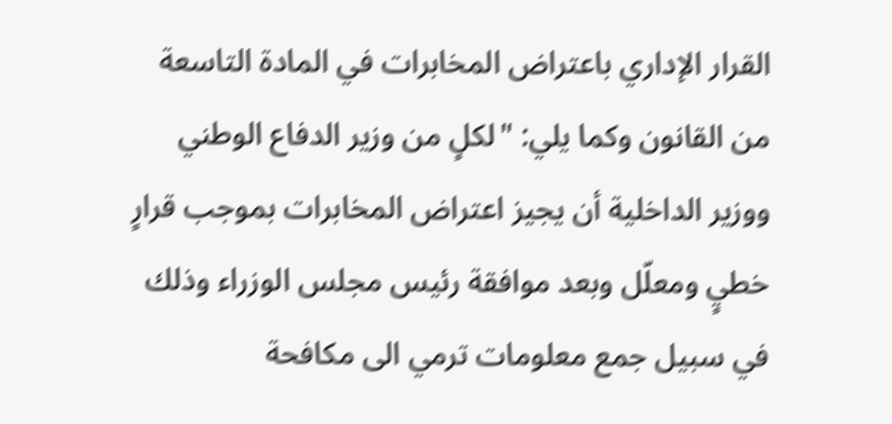القرار الإداري باعتراض المخابرات في المادة التاسعة من القانون وكما يلي: "لكلٍ من وزير الدفاع الوطني ووزير الداخلية أن يجيز اعتراض المخابرات بموجب قرارٍ خطيٍ ومعلّل وبعد موافقة رئيس مجلس الوزراء وذلك في سبيل جمع معلومات ترمي الى مكافحة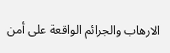الارهاب والجرائم الواقعة على أمن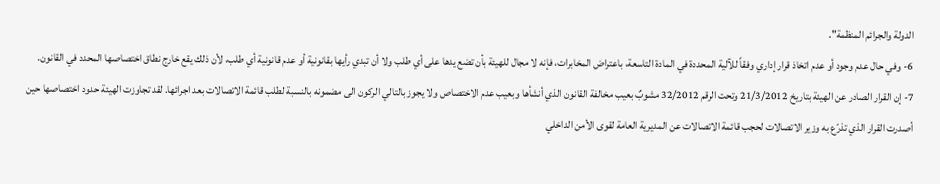الدولة والجرائم المنظمة".
6- وفي حال عدم وجود أو عدم اتخاذ قرار إداري وفقاً للآلية المحددة في المادة التاسعة، باعتراض المخابرات، فإنه لا مجال للهيئة بأن تضع يدها على أي طلب ولا أن تبدي رأيها بقانونية أو عدم قانونية أي طلب، لأن ذلك يقع خارج نطاق اختصاصها المحدد في القانون.
7- إن القرار الصادر عن الهيئة بتاريخ 21/3/2012 وتحت الرقم 32/2012 مشوبٌ بعيب مخالفة القانون الذي أنشأها وبعيب عدم الاختصاص ولا يجوز بالتالي الركون الى مضمونه بالنسبة لطلب قائمة الاتصالات بعد اجرائها. لقد تجاوزت الهيئة حدود اختصاصها حين أصدرت القرار الذي تذرّع به وزير الاتصالات لحجب قائمة الاتصالات عن المديرية العامة لقوى الأمن الداخلي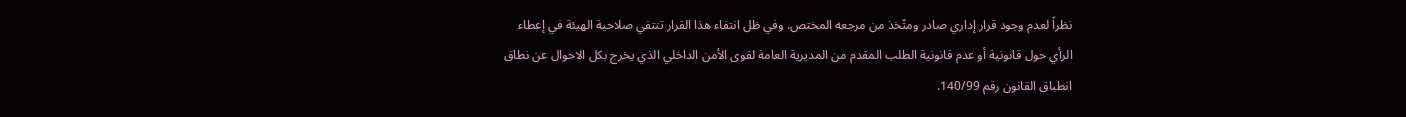نظراً لعدم وجود قرار إداري صادر ومتّخذ من مرجعه المختص. وفي ظل انتفاء هذا القرار تنتفي صلاحية الهيئة في إعطاء الرأي حول قانونية أو عدم قانونية الطلب المقدم من المديرية العامة لقوى الأمن الداخلي الذي يخرج بكل الاحوال عن نطاق انطباق القانون رقم 140/99.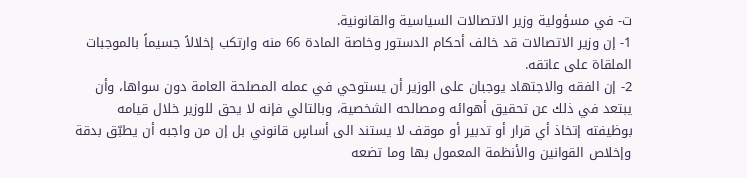ت- في مسؤولية وزير الاتصالات السياسية والقانونية.
1- إن وزير الاتصالات قد خالف أحكام الدستور وخاصة المادة 66 منه وارتكب إخلالاً جسيماً بالموجبات الملقاة على عاتقه.
2- إن الفقه والاجتهاد يوجبان على الوزير أن يستوحي في عمله المصلحة العامة دون سواها، وأن يبتعد في ذلك عن تحقيق أهوائه ومصالحه الشخصية، وبالتالي فإنه لا يحق للوزير خلال قيامه بوظيفته إتخاذ أي قرار أو تدبير أو موقف لا يستند الى أساسٍ قانوني بل إن من واجبه أن يطبّق بدقة وإخلاص القوانين والأنظمة المعمول بها وما تضعه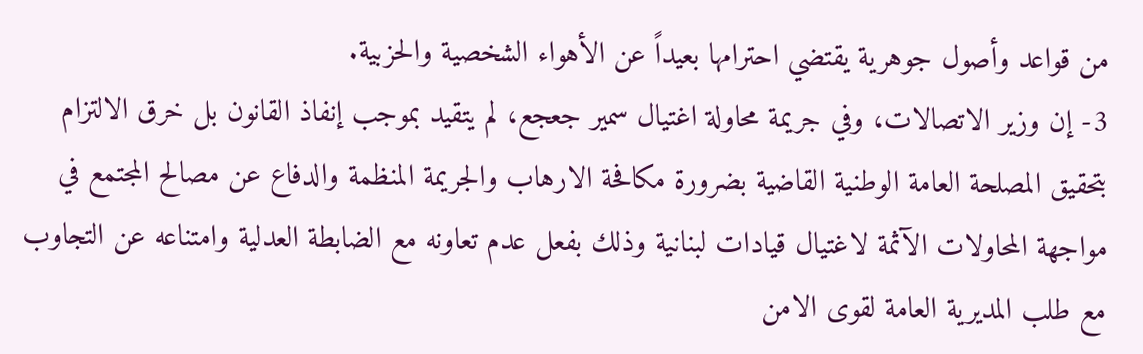من قواعد وأصول جوهرية يقتضي احترامها بعيداً عن الأهواء الشخصية والحزبية.
3- إن وزير الاتصالات، وفي جريمة محاولة اغتيال سمير جعجع، لم يتقيد بموجب إنفاذ القانون بل خرق الالتزام بتحقيق المصلحة العامة الوطنية القاضية بضرورة مكافحة الارهاب والجريمة المنظمة والدفاع عن مصالح المجتمع في مواجهة المحاولات الآثمة لاغتيال قيادات لبنانية وذلك بفعل عدم تعاونه مع الضابطة العدلية وامتناعه عن التجاوب مع طلب المديرية العامة لقوى الامن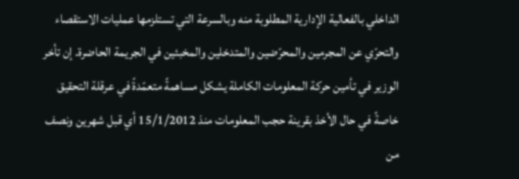الداخلي بالفعالية الإدارية المطلوبة منه وبالسرعة التي تستلزمها عمليات الاستقصاء والتحرّي عن المجرمين والمحرّضين والمتدخلين والمخبئين في الجريمة الحاضرة. إن تأخر الوزير في تأمين حركة المعلومات الكاملة يشكل مساهمةً متعمّدةً في عرقلة التحقيق خاصةً في حال الأخذ بقرينة حجب المعلومات منذ 15/1/2012 أي قبل شهرين ونصف من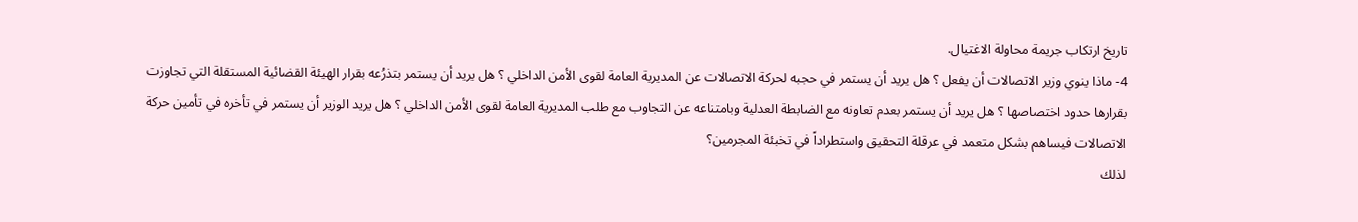تاريخ ارتكاب جريمة محاولة الاغتيال.
4- ماذا ينوي وزير الاتصالات أن يفعل ؟ هل يريد أن يستمر في حجبه لحركة الاتصالات عن المديرية العامة لقوى الأمن الداخلي ؟ هل يريد أن يستمر بتذرُعه بقرار الهيئة القضائية المستقلة التي تجاوزت بقرارها حدود اختصاصها ؟ هل يريد أن يستمر بعدم تعاونه مع الضابطة العدلية وبامتناعه عن التجاوب مع طلب المديرية العامة لقوى الأمن الداخلي ؟ هل يريد الوزير أن يستمر في تأخره في تأمين حركة الاتصالات فيساهم بشكل متعمد في عرقلة التحقيق واستطراداً في تخبئة المجرمين؟
لذلك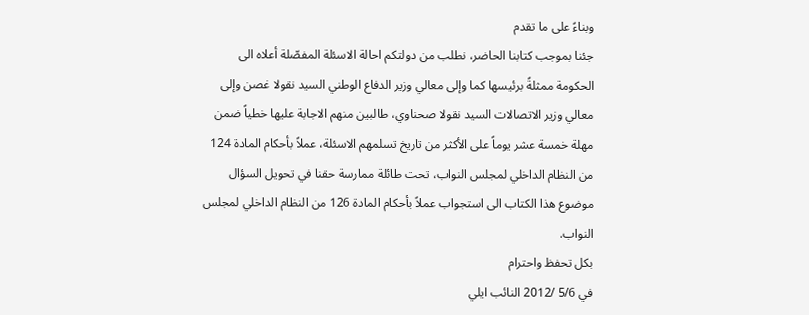وبناءً على ما تقدم
جئنا بموجب كتابنا الحاضر، نطلب من دولتكم احالة الاسئلة المفصّلة أعلاه الى الحكومة ممثلةً برئيسها كما وإلى معالي وزير الدفاع الوطني السيد نقولا غصن وإلى معالي وزير الاتصالات السيد نقولا صحناوي، طالبين منهم الاجابة عليها خطياً ضمن مهلة خمسة عشر يوماً على الأكثر من تاريخ تسلمهم الاسئلة، عملاً بأحكام المادة 124 من النظام الداخلي لمجلس النواب، تحت طائلة ممارسة حقنا في تحويل السؤال موضوع هذا الكتاب الى استجواب عملاً بأحكام المادة 126 من النظام الداخلي لمجلس النواب.
بكل تحفظ واحترام
في 5/6 /2012 النائب ايلي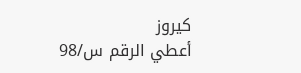كيروز
أعطي الرقم س/98